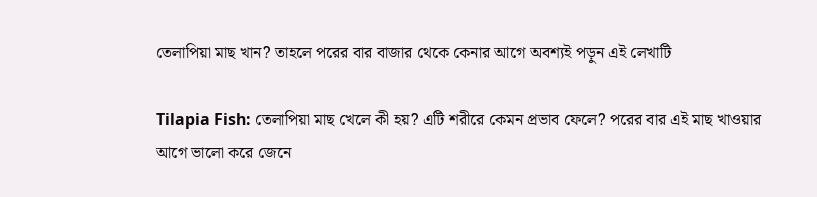তেলাপিয়া মাছ খান? তাহলে পরের বার বাজার থেকে কেনার আগে অবশ্যই পড়ুন এই লেখাটি

Tilapia Fish: তেলাপিয়া মাছ খেলে কী হয়? এটি শরীরে কেমন প্রভাব ফেলে? পরের বার এই মাছ খাওয়ার আগে ভালো করে জেনে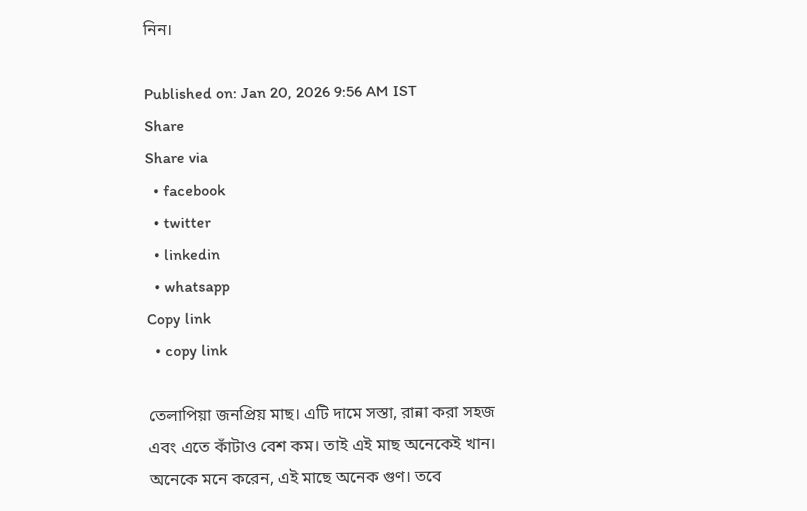নিন।

Published on: Jan 20, 2026 9:56 AM IST
Share
Share via
  • facebook
  • twitter
  • linkedin
  • whatsapp
Copy link
  • copy link

তেলাপিয়া জনপ্রিয় মাছ। এটি দামে সস্তা, রান্না করা সহজ এবং এতে কাঁটাও বেশ কম। তাই এই মাছ অনেকেই খান। অনেকে মনে করেন, এই মাছে অনেক গুণ। তবে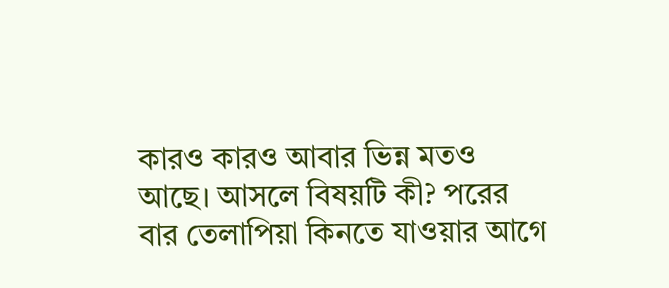কারও কারও আবার ভিন্ন মতও আছে। আসলে বিষয়টি কী? পরের বার তেলাপিয়া কিনতে যাওয়ার আগে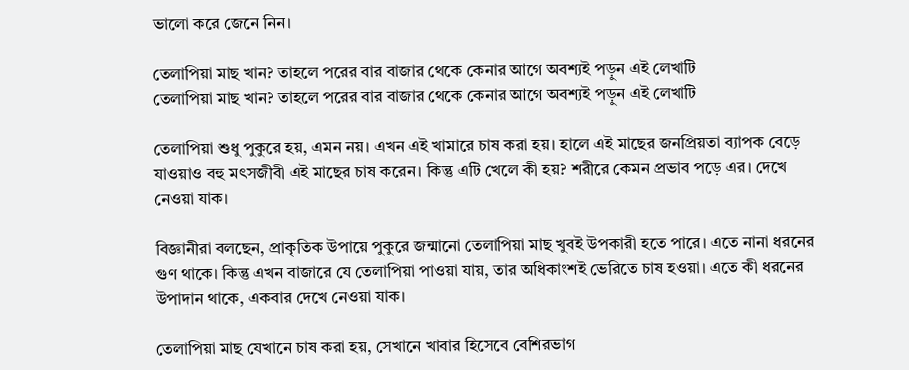ভালো করে জেনে নিন।

তেলাপিয়া মাছ খান? তাহলে পরের বার বাজার থেকে কেনার আগে অবশ্যই পড়ুন এই লেখাটি
তেলাপিয়া মাছ খান? তাহলে পরের বার বাজার থেকে কেনার আগে অবশ্যই পড়ুন এই লেখাটি

তেলাপিয়া শুধু পুকুরে হয়, এমন নয়। এখন এই খামারে চাষ করা হয়। হালে এই মাছের জনপ্রিয়তা ব্যাপক বেড়ে যাওয়াও বহু মৎসজীবী এই মাছের চাষ করেন। কিন্তু এটি খেলে কী হয়? শরীরে কেমন প্রভাব পড়ে এর। দেখে নেওয়া যাক।

বিজ্ঞানীরা বলছেন, প্রাকৃতিক উপায়ে পুকুরে জন্মানো তেলাপিয়া মাছ খুবই উপকারী হতে পারে। এতে নানা ধরনের গুণ থাকে। কিন্তু এখন বাজারে যে তেলাপিয়া পাওয়া যায়, তার অধিকাংশই ভেরিতে চাষ হওয়া। এতে কী ধরনের উপাদান থাকে, একবার দেখে নেওয়া যাক।

তেলাপিয়া মাছ যেখানে চাষ করা হয়, সেখানে খাবার হিসেবে বেশিরভাগ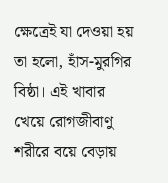ক্ষেত্রেই যা দেওয়া হয় তা হলো, হাঁস-মুরগির বিষ্ঠা। এই খাবার খেয়ে রোগজীবাণু শরীরে বয়ে বেড়ায়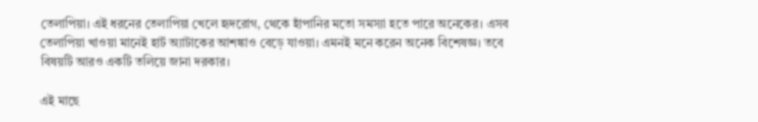তেলাপিয়া। এই ধরনের তেলাপিয়া খেলে হৃদরোগ, থেকে হাঁপানির মতো সমস্যা হতে পারে অনেকের। এসব তেলাপিয়া খাওয়া মানেই হার্ট অ্যাটাকের আশঙ্কাও বেড়ে যাওয়া। এমনই মনে করেন অনেক বিশেষজ্ঞ। তবে বিষয়টি আরও একটি তলিয়ে জানা দরকার।

এই মাছে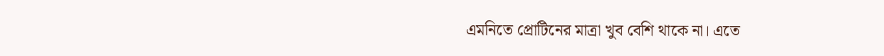এমনিতে প্রোটিনের মাত্রা খুব বেশি থাকে না। এতে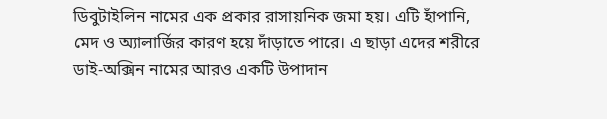ডিবুটাইলিন নামের এক প্রকার রাসায়নিক জমা হয়। এটি হাঁপানি, মেদ ও অ্যালার্জির কারণ হয়ে দাঁড়াতে পারে। এ ছাড়া এদের শরীরে ডাই-অক্সিন নামের আরও একটি উপাদান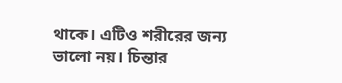থাকে। এটিও শরীরের জন্য ভালো নয়। চিন্তার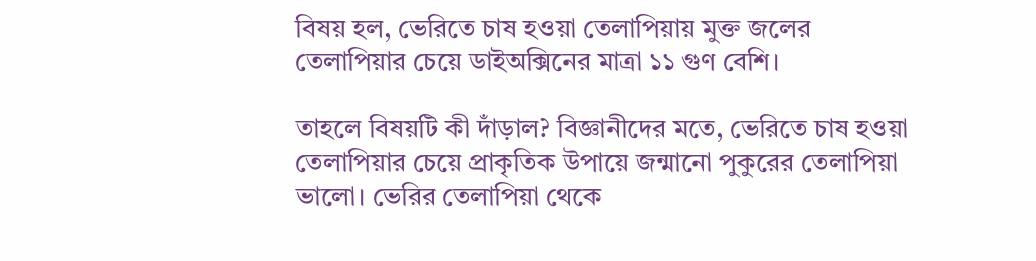বিষয় হল, ভেরিতে চাষ হওয়া তেলাপিয়ায় মুক্ত জলের তেলাপিয়ার চেয়ে ডাইঅক্সিনের মাত্রা ১১ গুণ বেশি।

তাহলে বিষয়টি কী দাঁড়াল? বিজ্ঞানীদের মতে, ভেরিতে চাষ হওয়া তেলাপিয়ার চেয়ে প্রাকৃতিক উপায়ে জন্মানো পুকুরের তেলাপিয়া ভালো। ভেরির তেলাপিয়া থেকে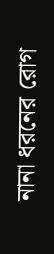নানা ধরনের রোগ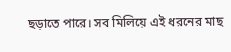ছড়াতে পারে। সব মিলিয়ে এই ধরনের মাছ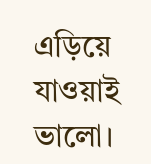এড়িয়ে যাওয়াই ভালো।